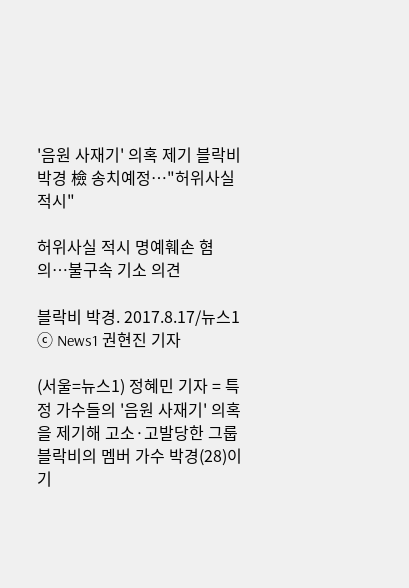'음원 사재기' 의혹 제기 블락비 박경 檢 송치예정…"허위사실 적시"

허위사실 적시 명예훼손 혐의…불구속 기소 의견

블락비 박경. 2017.8.17/뉴스1 ⓒ News1 권현진 기자

(서울=뉴스1) 정혜민 기자 = 특정 가수들의 '음원 사재기' 의혹을 제기해 고소·고발당한 그룹 블락비의 멤버 가수 박경(28)이 기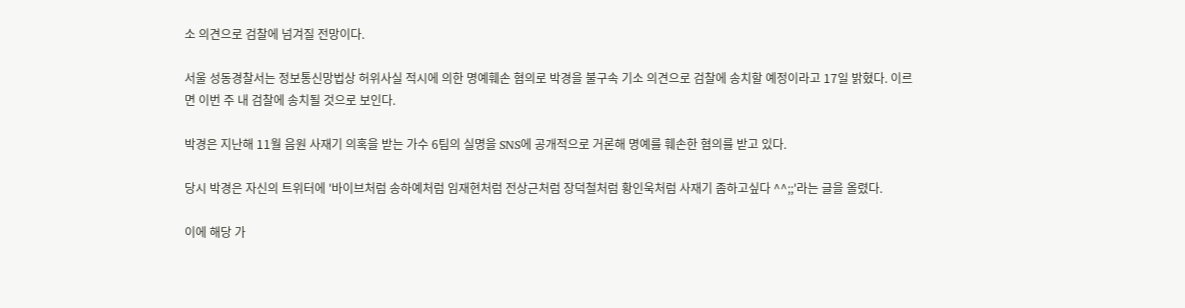소 의견으로 검찰에 넘겨질 전망이다.

서울 성동경찰서는 정보통신망법상 허위사실 적시에 의한 명예훼손 혐의로 박경을 불구속 기소 의견으로 검찰에 송치할 예정이라고 17일 밝혔다. 이르면 이번 주 내 검찰에 송치될 것으로 보인다.

박경은 지난해 11월 음원 사재기 의혹을 받는 가수 6팀의 실명을 SNS에 공개적으로 거론해 명예를 훼손한 혐의를 받고 있다.

당시 박경은 자신의 트위터에 '바이브처럼 송하예처럼 임재현처럼 전상근처럼 장덕철처럼 황인욱처럼 사재기 좀하고싶다 ^^;;'라는 글을 올렸다.

이에 해당 가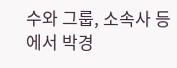수와 그룹, 소속사 등에서 박경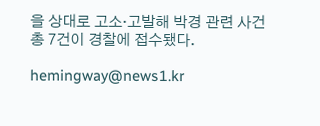을 상대로 고소·고발해 박경 관련 사건 총 7건이 경찰에 접수됐다.

hemingway@news1.kr